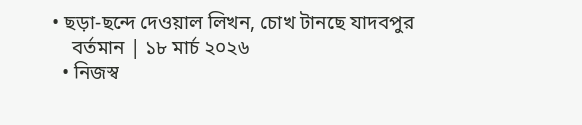• ছড়া-ছন্দে দেওয়াল লিখন, চোখ টানছে যাদবপুর
    বর্তমান | ১৮ মার্চ ২০২৬
  • নিজস্ব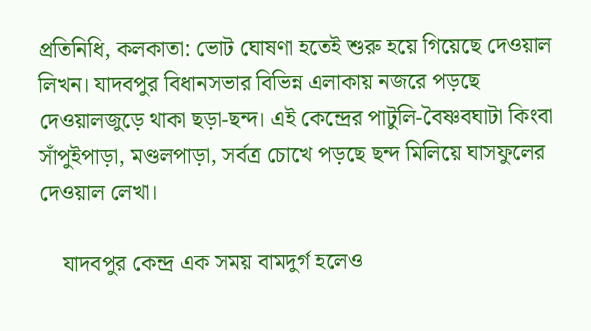প্রতিনিধি, কলকাতা: ভোট ঘোষণা হতেই শুরু হয়ে গিয়েছে দেওয়াল লিখন। যাদবপুর বিধানসভার বিভিন্ন এলাকায় নজরে পড়ছে দেওয়ালজুড়ে থাকা ছড়া-ছন্দ। এই কেন্দ্রের পাটুলি-বৈষ্ণবঘাটা কিংবা সাঁপুইপাড়া, মণ্ডলপাড়া, সর্বত্র চোখে পড়ছে ছন্দ মিলিয়ে ঘাসফুলের দেওয়াল লেখা।

    যাদবপুর কেন্দ্র এক সময় বামদুর্গ হলেও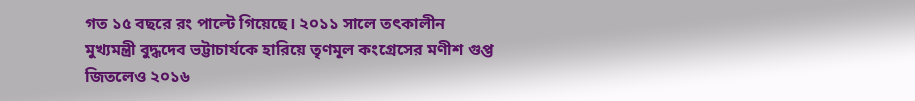গত ১৫ বছরে রং পাল্টে গিয়েছে। ২০১১ সালে তৎকালীন মুখ্যমন্ত্রী বুদ্ধদেব ভট্টাচার্যকে হারিয়ে তৃণমূল কংগ্রেসের মণীশ গুপ্ত জিতলেও ২০১৬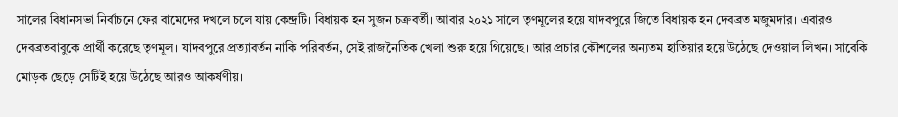সালের বিধানসভা নির্বাচনে ফের বামেদের দখলে চলে যায় কেন্দ্রটি। বিধায়ক হন সুজন চক্রবর্তী। আবার ২০২১ সালে তৃণমূলের হয়ে যাদবপুরে জিতে বিধায়ক হন দেবব্রত মজুমদার। এবারও দেবব্রতবাবুকে প্রার্থী করেছে তৃণমূল। যাদবপুরে প্রত্যাবর্তন নাকি পরিবর্তন, সেই রাজনৈতিক খেলা শুরু হয়ে গিয়েছে। আর প্রচার কৌশলের অন্যতম হাতিয়ার হয়ে উঠেছে দেওয়াল লিখন। সাবেকি মোড়ক ছেড়ে সেটিই হয়ে উঠেছে আরও আকর্ষণীয়।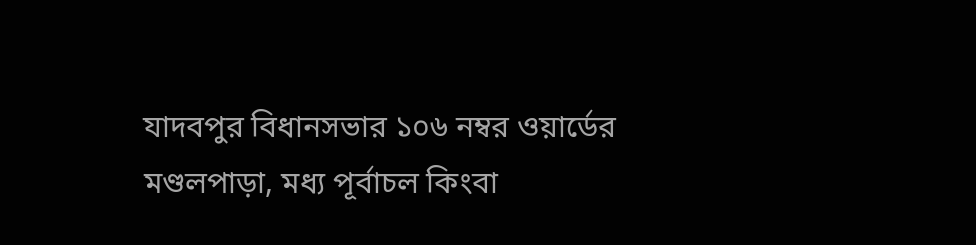যাদবপুর বিধানসভার ১০৬ নম্বর ওয়ার্ডের মণ্ডলপাড়া, মধ্য পূর্বাচল কিংবা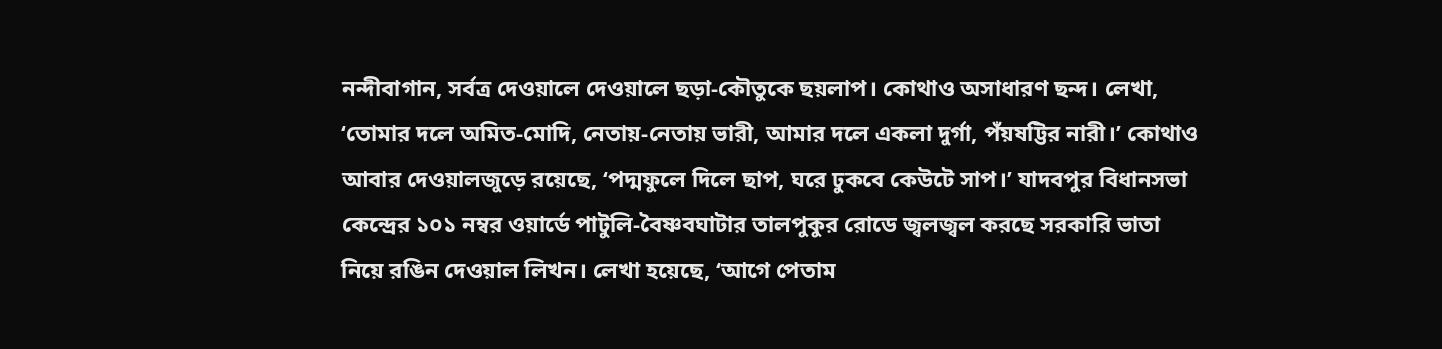নন্দীবাগান, সর্বত্র দেওয়ালে দেওয়ালে ছড়া-কৌতুকে ছয়লাপ। কোথাও অসাধারণ ছন্দ। লেখা, ‘তোমার দলে অমিত-মোদি, নেতায়-নেতায় ভারী, আমার দলে একলা দুর্গা, পঁয়ষট্টির নারী।’ কোথাও আবার দেওয়ালজুড়ে রয়েছে, ‘পদ্মফুলে দিলে ছাপ, ঘরে ঢুকবে কেউটে সাপ।’ যাদবপুর বিধানসভা কেন্দ্রের ১০১ নম্বর ওয়ার্ডে পাটুলি-বৈষ্ণবঘাটার তালপুকুর রোডে জ্বলজ্বল করছে সরকারি ভাতা নিয়ে রঙিন দেওয়াল লিখন। লেখা হয়েছে, ‘আগে পেতাম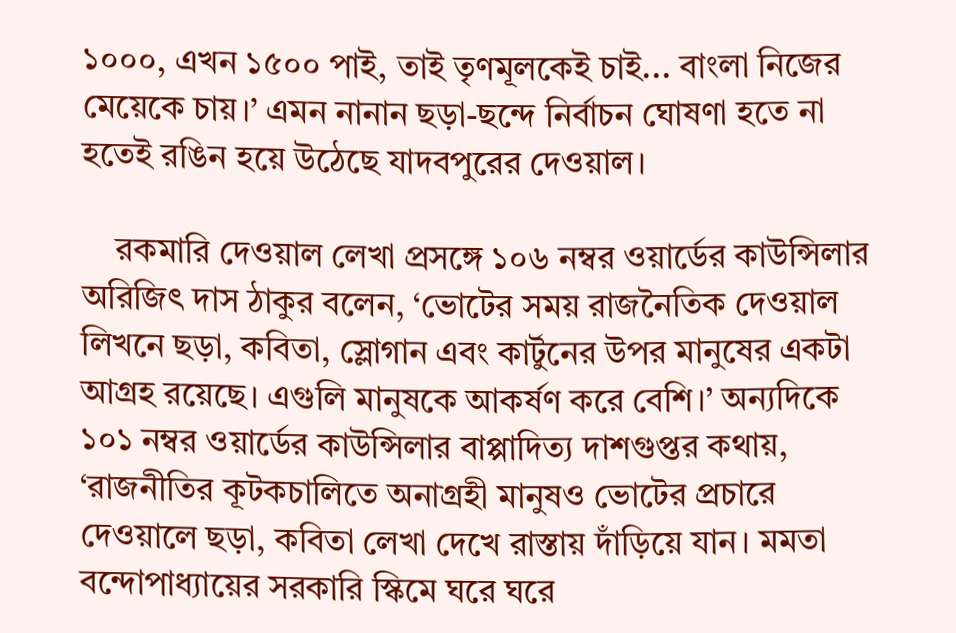১০০০, এখন ১৫০০ পাই, তাই তৃণমূলকেই চাই... বাংলা নিজের মেয়েকে চায়।’ এমন নানান ছড়া-ছন্দে নির্বাচন ঘোষণা হতে না হতেই রঙিন হয়ে উঠেছে যাদবপুরের দেওয়াল।

    রকমারি দেওয়াল লেখা প্রসঙ্গে ১০৬ নম্বর ওয়ার্ডের কাউন্সিলার অরিজিৎ দাস ঠাকুর বলেন, ‘ভোটের সময় রাজনৈতিক দেওয়াল লিখনে ছড়া, কবিতা, স্লোগান এবং কার্টুনের উপর মানুষের একটা আগ্রহ রয়েছে। এগুলি মানুষকে আকর্ষণ করে বেশি।’ অন্যদিকে ১০১ নম্বর ওয়ার্ডের কাউন্সিলার বাপ্পাদিত্য দাশগুপ্তর কথায়, ‘রাজনীতির কূটকচালিতে অনাগ্রহী মানুষও ভোটের প্রচারে দেওয়ালে ছড়া, কবিতা লেখা দেখে রাস্তায় দাঁড়িয়ে যান। মমতা বন্দোপাধ্যায়ের সরকারি স্কিমে ঘরে ঘরে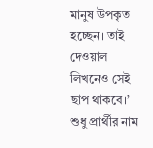মানুষ উপকৃত হচ্ছেন। তাই দেওয়াল লিখনেও সেই ছাপ থাকবে।’ শুধু প্রার্থীর নাম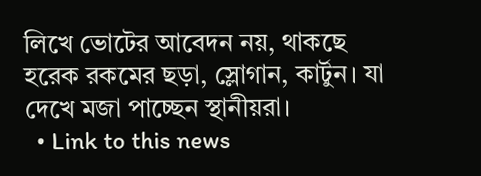লিখে ভোটের আবেদন নয়, থাকছে হরেক রকমের ছড়া, স্লোগান, কার্টুন। যা দেখে মজা পাচ্ছেন স্থানীয়রা।
  • Link to this news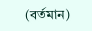(বর্তমান)